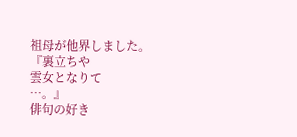祖母が他界しました。
『裏立ちや
雲女となりて
…。』
俳句の好き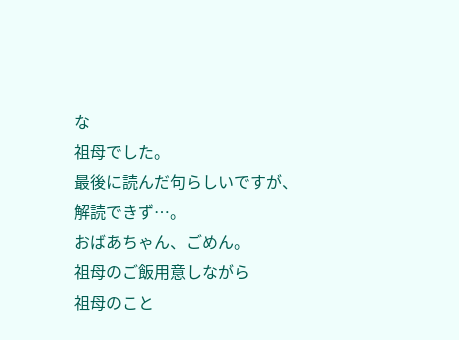な
祖母でした。
最後に読んだ句らしいですが、
解読できず…。
おばあちゃん、ごめん。
祖母のご飯用意しながら
祖母のこと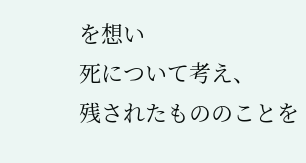を想い
死について考え、
残されたもののことを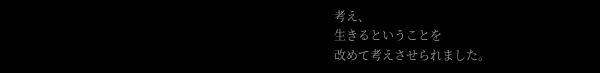考え、
生きるということを
改めて考えさせられました。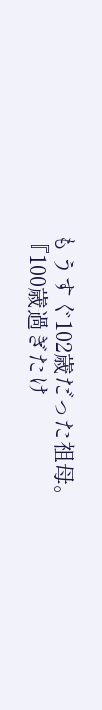もうすぐ102歳だった祖母。
『100歳過ぎたけ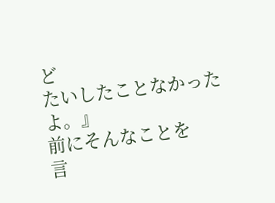ど
たいしたことなかったよ。』
前にそんなことを
言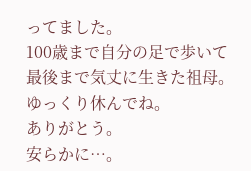ってました。
100歳まで自分の足で歩いて
最後まで気丈に生きた祖母。
ゆっくり休んでね。
ありがとう。
安らかに…。